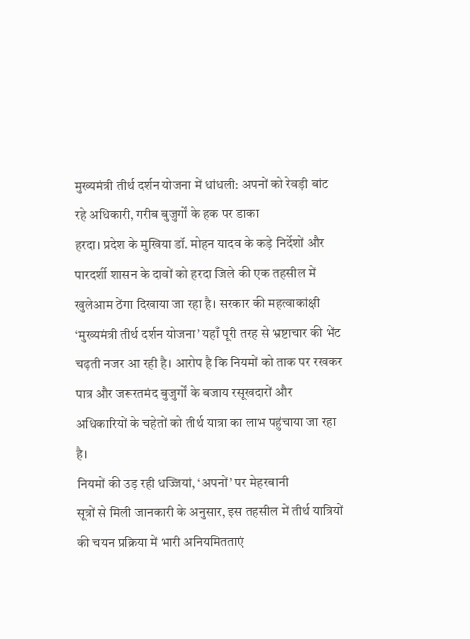मुख्यमंत्री तीर्थ दर्शन योजना में धांधली: अपनों को रेवड़ी बांट रहे अधिकारी, गरीब बुजुर्गों के हक पर डाका
हरदा। प्रदेश के मुखिया डॉ. मोहन यादव के कड़े निर्देशों और पारदर्शी शासन के दावों को हरदा जिले की एक तहसील में खुलेआम ठेंगा दिखाया जा रहा है। सरकार की महत्वाकांक्षी ‘मुख्यमंत्री तीर्थ दर्शन योजना’ यहाँ पूरी तरह से भ्रष्टाचार की भेंट चढ़ती नजर आ रही है। आरोप है कि नियमों को ताक पर रखकर पात्र और जरूरतमंद बुजुर्गों के बजाय रसूखदारों और अधिकारियों के चहेतों को तीर्थ यात्रा का लाभ पहुंचाया जा रहा है।
नियमों की उड़ रही धज्जियां, ‘अपनों’ पर मेहरबानी
सूत्रों से मिली जानकारी के अनुसार, इस तहसील में तीर्थ यात्रियों की चयन प्रक्रिया में भारी अनियमितताएं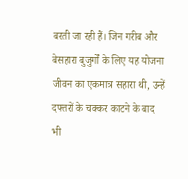बरती जा रही हैं। जिन गरीब और बेसहारा बुजुर्गों के लिए यह योजना जीवन का एकमात्र सहारा थी, उन्हें दफ्तरों के चक्कर काटने के बाद भी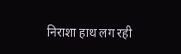निराशा हाथ लग रही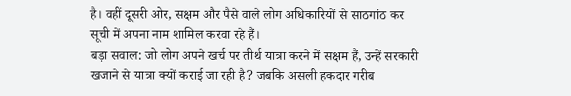है। वहीं दूसरी ओर, सक्षम और पैसे वाले लोग अधिकारियों से साठगांठ कर सूची में अपना नाम शामिल करवा रहे हैं।
बड़ा सवाल: जो लोग अपने खर्च पर तीर्थ यात्रा करने में सक्षम हैं, उन्हें सरकारी खजाने से यात्रा क्यों कराई जा रही है? जबकि असली हकदार गरीब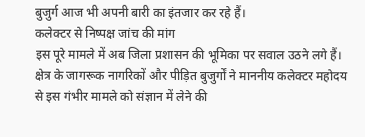बुजुर्ग आज भी अपनी बारी का इंतजार कर रहे हैं।
कलेक्टर से निष्पक्ष जांच की मांग
इस पूरे मामले में अब जिला प्रशासन की भूमिका पर सवाल उठने लगे हैं। क्षेत्र के जागरूक नागरिकों और पीड़ित बुजुर्गों ने माननीय कलेक्टर महोदय से इस गंभीर मामले को संज्ञान में लेने की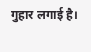गुहार लगाई है।